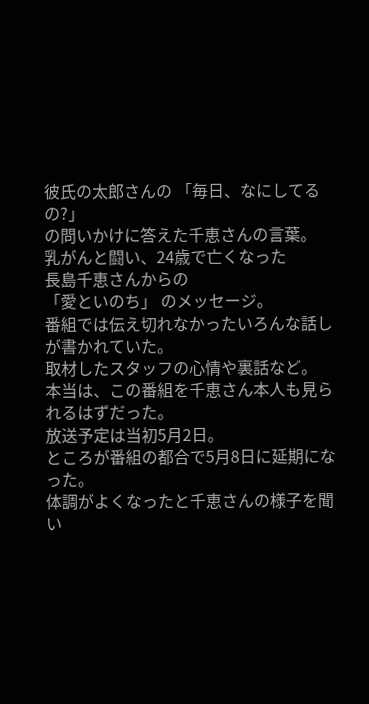彼氏の太郎さんの 「毎日、なにしてるの?」
の問いかけに答えた千恵さんの言葉。
乳がんと闘い、24歳で亡くなった
長島千恵さんからの
「愛といのち」 のメッセージ。
番組では伝え切れなかったいろんな話しが書かれていた。
取材したスタッフの心情や裏話など。
本当は、この番組を千恵さん本人も見られるはずだった。
放送予定は当初5月2日。
ところが番組の都合で5月8日に延期になった。
体調がよくなったと千恵さんの様子を聞い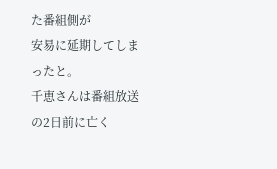た番組側が
安易に延期してしまったと。
千恵さんは番組放送の2日前に亡く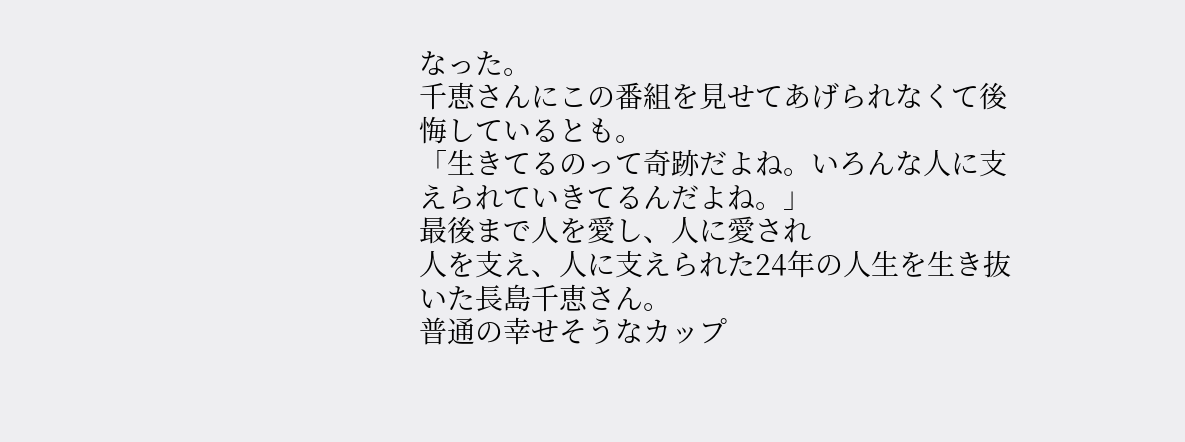なった。
千恵さんにこの番組を見せてあげられなくて後悔しているとも。
「生きてるのって奇跡だよね。いろんな人に支えられていきてるんだよね。」
最後まで人を愛し、人に愛され
人を支え、人に支えられた24年の人生を生き抜いた長島千恵さん。
普通の幸せそうなカップ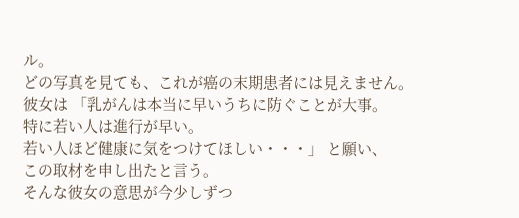ル。
どの写真を見ても、これが癌の末期患者には見えません。
彼女は 「乳がんは本当に早いうちに防ぐことが大事。
特に若い人は進行が早い。
若い人ほど健康に気をつけてほしい・・・」 と願い、
この取材を申し出たと言う。
そんな彼女の意思が今少しずつ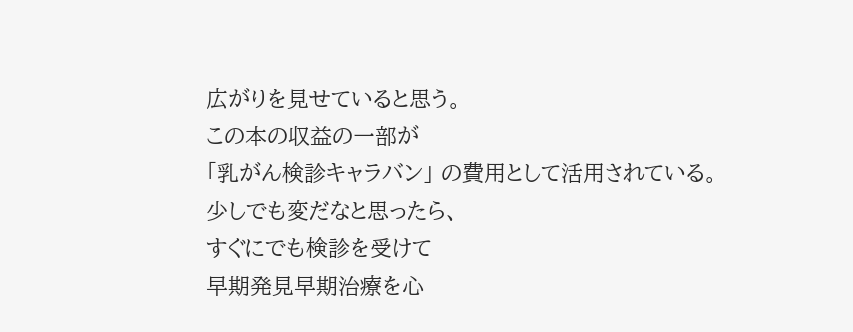広がりを見せていると思う。
この本の収益の一部が
「乳がん検診キャラバン」 の費用として活用されている。
少しでも変だなと思ったら、
すぐにでも検診を受けて
早期発見早期治療を心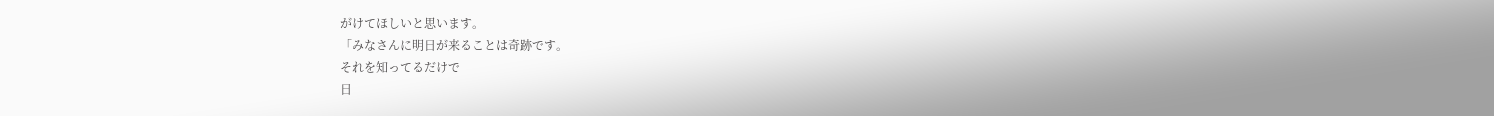がけてほしいと思います。
「みなさんに明日が来ることは奇跡です。
それを知ってるだけで
日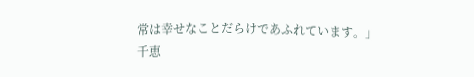常は幸せなことだらけであふれています。」
千恵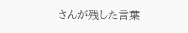さんが残した言葉